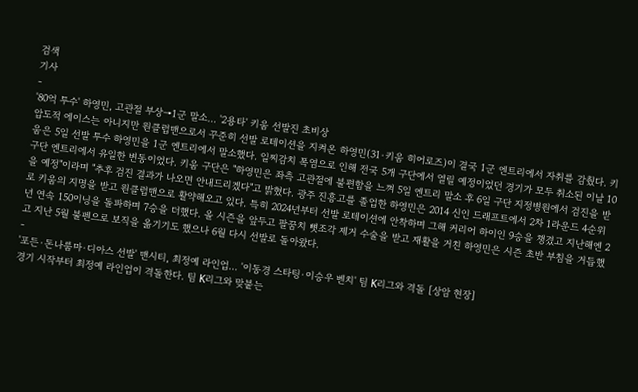검색
기사
-
'80억 투수' 하영민, 고관절 부상→1군 말소... '2용타' 키움 선발진 초비상
압도적 에이스는 아니지만 원클럽맨으로서 꾸준히 선발 로테이션을 지켜온 하영민(31·키움 히어로즈)이 결국 1군 엔트리에서 자취를 감췄다. 키움은 5일 선발 투수 하영민을 1군 엔트리에서 말소했다. 일찌감치 폭염으로 인해 전국 5개 구단에서 열릴 예정이었던 경기가 모두 취소된 이날 10구단 엔트리에서 유일한 변동이었다. 키움 구단은 "하영민은 좌측 고관절에 불편함을 느껴 5일 엔트리 말소 후 6일 구단 지정병원에서 검진을 받을 예정"이라며 "추후 검진 결과가 나오면 안내드리겠다"고 밝혔다. 광주 진흥고를 졸업한 하영민은 2014 신인 드래프트에서 2차 1라운드 4순위로 키움의 지명을 받고 원클럽맨으로 활약해오고 있다. 특히 2024년부터 선발 로테이션에 안착하며 그해 커리어 하이인 9승을 챙겼고 지난해엔 2년 연속 150이닝을 돌파하며 7승을 더했다. 올 시즌을 앞두고 팔꿈치 뼛조각 제거 수술을 받고 재활을 거친 하영민은 시즌 초반 부침을 거듭했고 지난 5월 불펜으로 보직을 옮기기도 했으나 6월 다시 선발로 돌아왔다.
-
'포든·돈나룸마·디아스 선발' 맨시티, 최정예 라인업... '이동경 스타팅·이승우 벤치' 팀 K리그와 격돌 [상암 현장]
경기 시작부터 최정예 라인업이 격돌한다. 팀 K리그와 맞붙는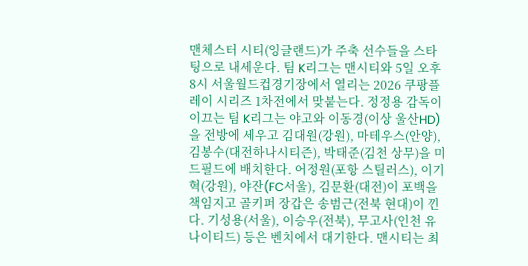맨체스터 시티(잉글랜드)가 주축 선수들을 스타팅으로 내세운다. 팀 K리그는 맨시티와 5일 오후 8시 서울월드컵경기장에서 열리는 2026 쿠팡플레이 시리즈 1차전에서 맞붙는다. 정정용 감독이 이끄는 팀 K리그는 야고와 이동경(이상 울산HD)을 전방에 세우고 김대원(강원), 마테우스(안양), 김봉수(대전하나시티즌), 박태준(김천 상무)을 미드필드에 배치한다. 어정원(포항 스틸러스), 이기혁(강원), 야잔(FC서울), 김문환(대전)이 포백을 책임지고 골키퍼 장갑은 송범근(전북 현대)이 낀다. 기성용(서울), 이승우(전북), 무고사(인천 유나이티드) 등은 벤치에서 대기한다. 맨시티는 최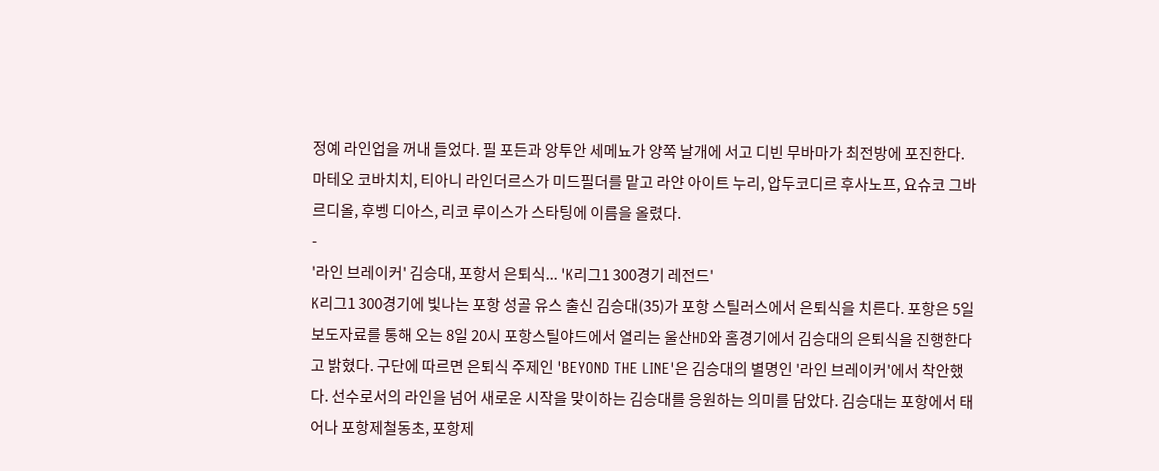정예 라인업을 꺼내 들었다. 필 포든과 앙투안 세메뇨가 양쪽 날개에 서고 디빈 무바마가 최전방에 포진한다. 마테오 코바치치, 티아니 라인더르스가 미드필더를 맡고 라얀 아이트 누리, 압두코디르 후사노프, 요슈코 그바르디올, 후벵 디아스, 리코 루이스가 스타팅에 이름을 올렸다.
-
'라인 브레이커' 김승대, 포항서 은퇴식... 'K리그1 300경기 레전드'
K리그1 300경기에 빛나는 포항 성골 유스 출신 김승대(35)가 포항 스틸러스에서 은퇴식을 치른다. 포항은 5일 보도자료를 통해 오는 8일 20시 포항스틸야드에서 열리는 울산HD와 홈경기에서 김승대의 은퇴식을 진행한다고 밝혔다. 구단에 따르면 은퇴식 주제인 'BEYOND THE LINE'은 김승대의 별명인 '라인 브레이커'에서 착안했다. 선수로서의 라인을 넘어 새로운 시작을 맞이하는 김승대를 응원하는 의미를 담았다. 김승대는 포항에서 태어나 포항제철동초, 포항제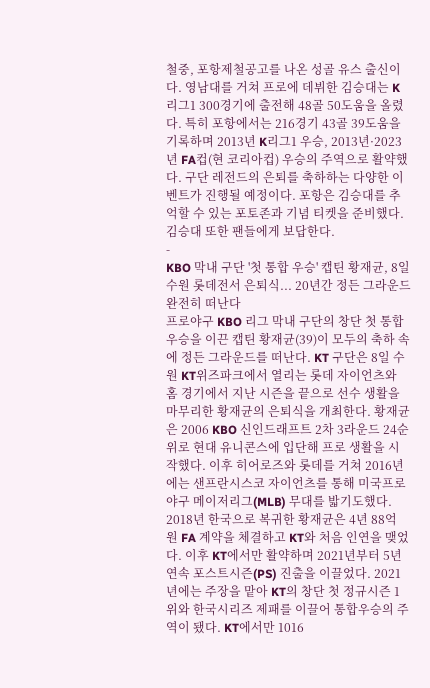철중, 포항제철공고를 나온 성골 유스 출신이다. 영남대를 거쳐 프로에 데뷔한 김승대는 K리그1 300경기에 출전해 48골 50도움을 올렸다. 특히 포항에서는 216경기 43골 39도움을 기록하며 2013년 K리그1 우승, 2013년·2023년 FA컵(현 코리아컵) 우승의 주역으로 활약했다. 구단 레전드의 은퇴를 축하하는 다양한 이벤트가 진행될 예정이다. 포항은 김승대를 추억할 수 있는 포토존과 기념 티켓을 준비했다. 김승대 또한 팬들에게 보답한다.
-
KBO 막내 구단 '첫 통합 우승' 캡틴 황재균, 8일 수원 롯데전서 은퇴식... 20년간 정든 그라운드 완전히 떠난다
프로야구 KBO 리그 막내 구단의 창단 첫 통합 우승을 이끈 캡틴 황재균(39)이 모두의 축하 속에 정든 그라운드를 떠난다. KT 구단은 8일 수원 KT위즈파크에서 열리는 롯데 자이언츠와 홈 경기에서 지난 시즌을 끝으로 선수 생활을 마무리한 황재균의 은퇴식을 개최한다. 황재균은 2006 KBO 신인드래프트 2차 3라운드 24순위로 현대 유니콘스에 입단해 프로 생활을 시작했다. 이후 히어로즈와 롯데를 거쳐 2016년에는 샌프란시스코 자이언츠를 통해 미국프로야구 메이저리그(MLB) 무대를 밟기도했다. 2018년 한국으로 복귀한 황재균은 4년 88억 원 FA 계약을 체결하고 KT와 처음 인연을 맺었다. 이후 KT에서만 활약하며 2021년부터 5년 연속 포스트시즌(PS) 진출을 이끌었다. 2021년에는 주장을 맡아 KT의 창단 첫 정규시즌 1위와 한국시리즈 제패를 이끌어 통합우승의 주역이 됐다. KT에서만 1016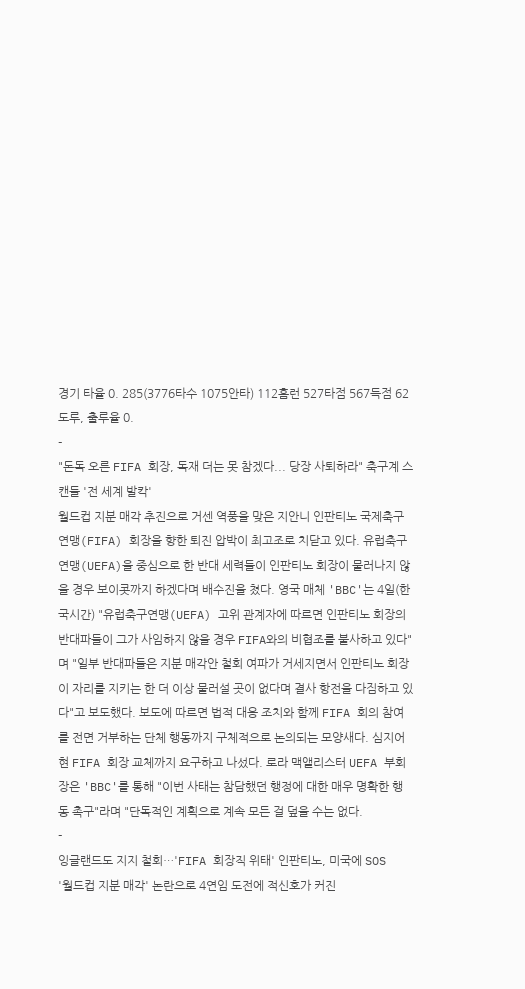경기 타율 0. 285(3776타수 1075안타) 112홈런 527타점 567득점 62도루, 출루율 0.
-
"돈독 오른 FIFA 회장, 독재 더는 못 참겠다... 당장 사퇴하라" 축구계 스캔들 '전 세계 발칵'
월드컵 지분 매각 추진으로 거센 역풍을 맞은 지안니 인판티노 국제축구연맹(FIFA) 회장을 향한 퇴진 압박이 최고조로 치닫고 있다. 유럽축구연맹(UEFA)을 중심으로 한 반대 세력들이 인판티노 회장이 물러나지 않을 경우 보이콧까지 하겠다며 배수진을 쳤다. 영국 매체 'BBC'는 4일(한국시간) "유럽축구연맹(UEFA) 고위 관계자에 따르면 인판티노 회장의 반대파들이 그가 사임하지 않을 경우 FIFA와의 비협조를 불사하고 있다"며 "일부 반대파들은 지분 매각안 철회 여파가 거세지면서 인판티노 회장이 자리를 지키는 한 더 이상 물러설 곳이 없다며 결사 항전을 다짐하고 있다"고 보도했다. 보도에 따르면 법적 대응 조치와 함께 FIFA 회의 참여를 전면 거부하는 단체 행동까지 구체적으로 논의되는 모양새다. 심지어 현 FIFA 회장 교체까지 요구하고 나섰다. 로라 맥앨리스터 UEFA 부회장은 'BBC'를 통해 "이번 사태는 참담했던 행정에 대한 매우 명확한 행동 촉구"라며 "단독적인 계획으로 계속 모든 걸 덮을 수는 없다.
-
잉글랜드도 지지 철회…'FIFA 회장직 위태' 인판티노, 미국에 SOS
'월드컵 지분 매각' 논란으로 4연임 도전에 적신호가 커진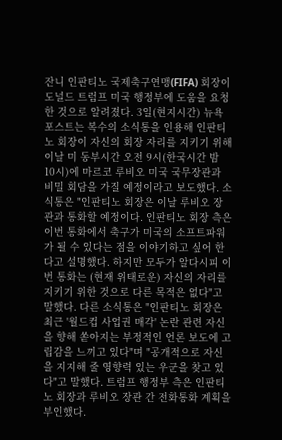잔니 인판티노 국제축구연맹(FIFA) 회장이 도널드 트럼프 미국 행정부에 도움을 요청한 것으로 알려졌다. 3일(현지시간) 뉴욕포스트는 복수의 소식통을 인용해 인판티노 회장이 자신의 회장 자리를 지키기 위해 이날 미 동부시간 오전 9시(한국시간 밤 10시)에 마르코 루비오 미국 국무장관과 비밀 회담을 가질 예정이라고 보도했다. 소식통은 "인판티노 회장은 이날 루비오 장관과 통화할 예정이다. 인판티노 회장 측은 이번 통화에서 축구가 미국의 소프트파워가 될 수 있다는 점을 이야기하고 싶어 한다고 설명했다. 하지만 모두가 알다시피 이번 통화는 (현재 위태로운) 자신의 자리를 지키기 위한 것으로 다른 목적은 없다"고 말했다. 다른 소식통은 "인판티노 회장은 최근 '월드컵 사업권 매각' 논란 관련 자신을 향해 쏟아지는 부정적인 언론 보도에 고립감을 느끼고 있다"며 "공개적으로 자신을 지지해 줄 영향력 있는 우군을 찾고 있다"고 말했다. 트럼프 행정부 측은 인판티노 회장과 루비오 장관 간 전화통화 계획을 부인했다.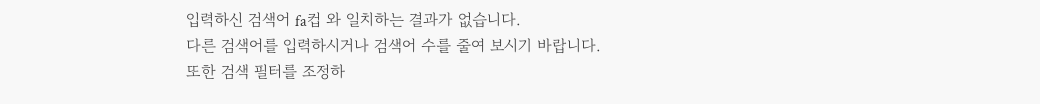입력하신 검색어 fa컵 와 일치하는 결과가 없습니다.
다른 검색어를 입력하시거나 검색어 수를 줄여 보시기 바랍니다.
또한 검색 필터를 조정하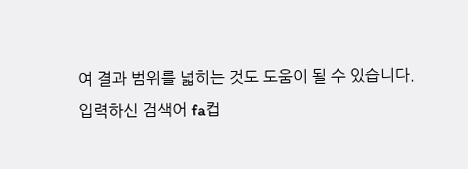여 결과 범위를 넓히는 것도 도움이 될 수 있습니다.
입력하신 검색어 fa컵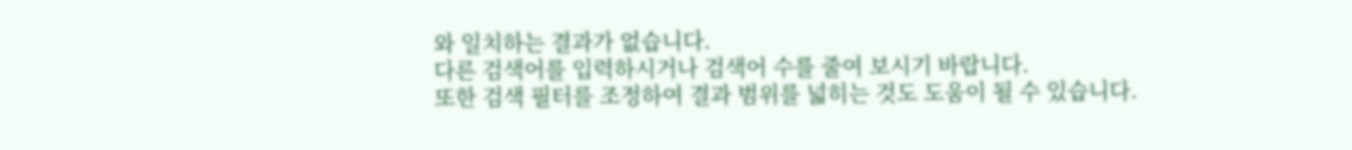와 일치하는 결과가 없습니다.
다른 검색어를 입력하시거나 검색어 수를 줄여 보시기 바랍니다.
또한 검색 필터를 조정하여 결과 범위를 넓히는 것도 도움이 될 수 있습니다.